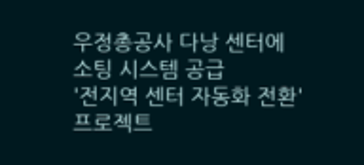우정총공사 다낭 센터에 소팅 시스템 공급
'전지역 센터 자동화 전환' 프로젝트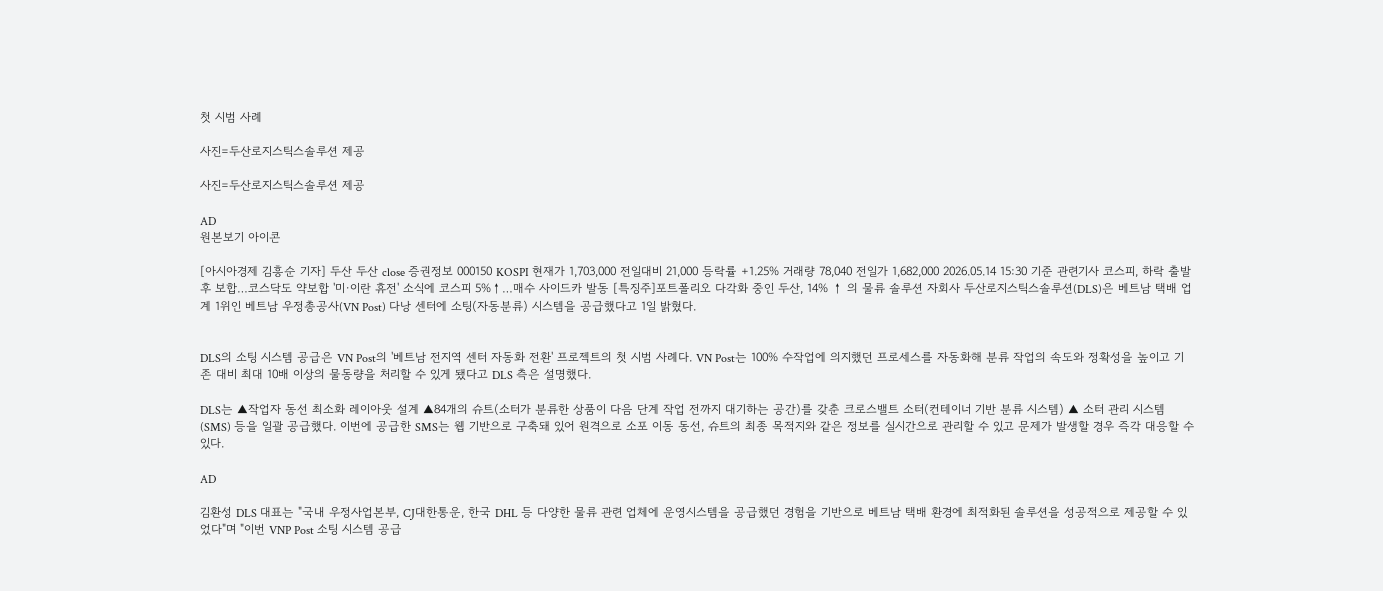첫 시범 사례

사진=두산로지스틱스솔루션 제공

사진=두산로지스틱스솔루션 제공

AD
원본보기 아이콘

[아시아경제 김흥순 기자] 두산 두산 close 증권정보 000150 KOSPI 현재가 1,703,000 전일대비 21,000 등락률 +1.25% 거래량 78,040 전일가 1,682,000 2026.05.14 15:30 기준 관련기사 코스피, 하락 출발 후 보합…코스닥도 약보합 '미·이란 휴전' 소식에 코스피 5%↑…매수 사이드카 발동 [특징주]포트폴리오 다각화 중인 두산, 14% ↑ 의 물류 솔루션 자회사 두산로지스틱스솔루션(DLS)은 베트남 택배 업계 1위인 베트남 우정총공사(VN Post) 다낭 센터에 소팅(자동분류) 시스템을 공급했다고 1일 밝혔다.


DLS의 소팅 시스템 공급은 VN Post의 '베트남 전지역 센터 자동화 전환' 프로젝트의 첫 시범 사례다. VN Post는 100% 수작업에 의지했던 프로세스를 자동화해 분류 작업의 속도와 정확성을 높이고 기존 대비 최대 10배 이상의 물동량을 처리할 수 있게 됐다고 DLS 측은 설명했다.

DLS는 ▲작업자 동선 최소화 레이아웃 설계 ▲84개의 슈트(소터가 분류한 상품이 다음 단계 작업 전까지 대기하는 공간)를 갖춘 크로스밸트 소터(컨테이너 기반 분류 시스템) ▲ 소터 관리 시스템(SMS) 등을 일괄 공급했다. 이번에 공급한 SMS는 웹 기반으로 구축돼 있어 원격으로 소포 이동 동선, 슈트의 최종 목적지와 같은 정보를 실시간으로 관리할 수 있고 문제가 발생할 경우 즉각 대응할 수 있다.

AD

김환성 DLS 대표는 "국내 우정사업본부, CJ대한통운, 한국 DHL 등 다양한 물류 관련 업체에 운영시스템을 공급했던 경험을 기반으로 베트남 택배 환경에 최적화된 솔루션을 성공적으로 제공할 수 있었다"며 "이번 VNP Post 소팅 시스템 공급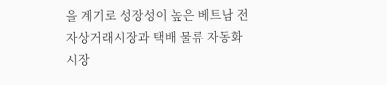을 계기로 성장성이 높은 베트남 전자상거래시장과 택배 물류 자동화 시장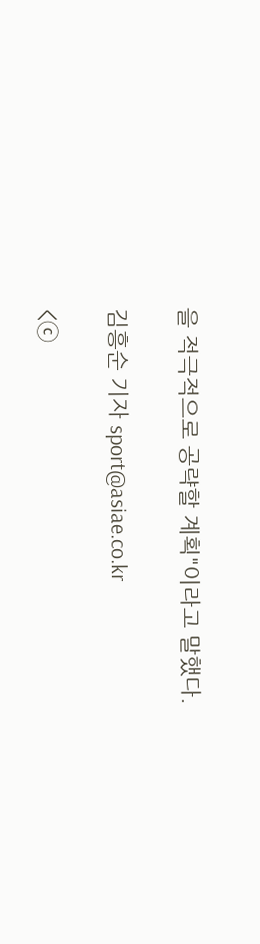을 적극적으로 공략할 계획"이라고 말했다.

김흥순 기자 sport@asiae.co.kr

<ⓒ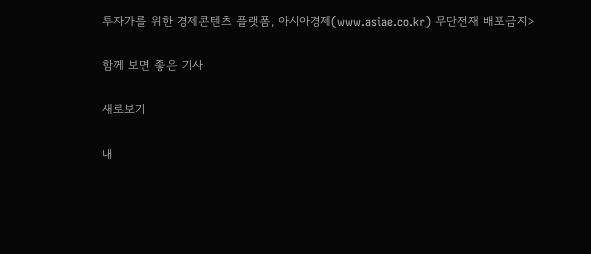투자가를 위한 경제콘텐츠 플랫폼, 아시아경제(www.asiae.co.kr) 무단전재 배포금지>

함께 보면 좋은 기사

새로보기

내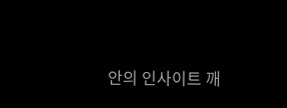안의 인사이트 깨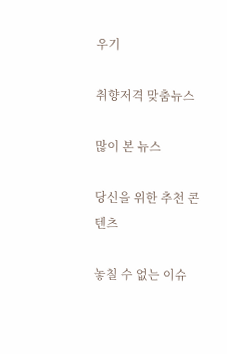우기

취향저격 맞춤뉴스

많이 본 뉴스

당신을 위한 추천 콘텐츠

놓칠 수 없는 이슈